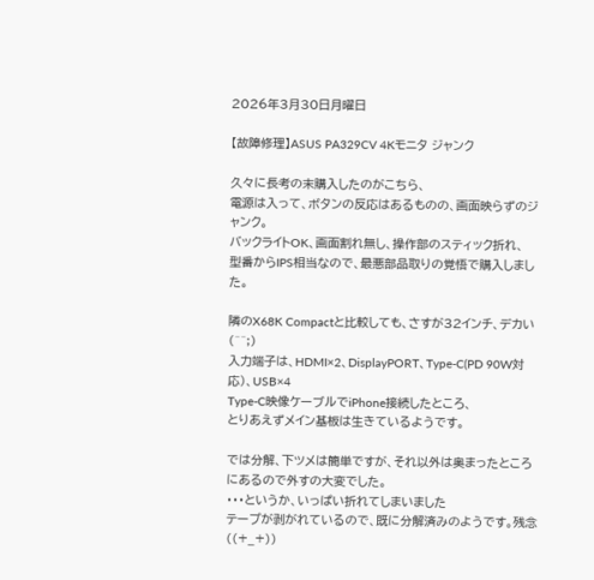2026年3月30日月曜日

【故障修理】ASUS PA329CV 4Kモニタ ジャンク

久々に長考の末購入したのがこちら、
電源は入って、ボタンの反応はあるものの、画面映らずのジャンク。
バックライトOK、画面割れ無し、操作部のスティック折れ、
型番からIPS相当なので、最悪部品取りの覚悟で購入しました。

隣のX68K Compactと比較しても、さすが32インチ、デカい(^^;)
入力端子は、HDMI×2、DisplayPORT、Type-C(PD 90W対応)、USB×4
Type-C映像ケーブルでiPhone接続したところ、
とりあえずメイン基板は生きているようです。

では分解、下ツメは簡単ですが、それ以外は奥まったところにあるので外すの大変でした。
・・・というか、いっぱい折れてしまいました
テープが剥がれているので、既に分解済みのようです。残念 ((+_+))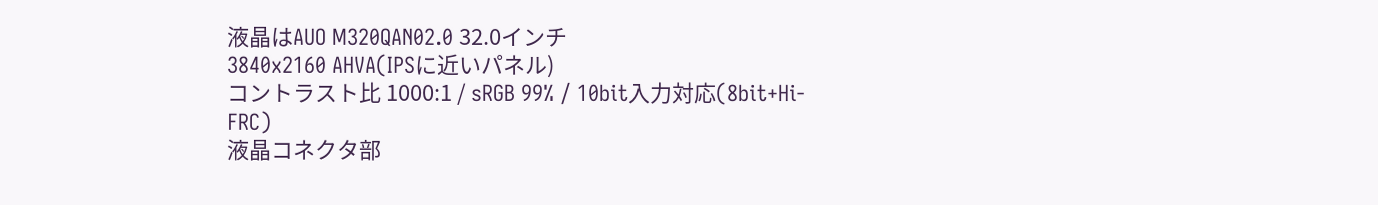液晶はAUO M320QAN02.0 32.0インチ
3840x2160 AHVA(IPSに近いパネル)
コントラスト比 1000:1 / sRGB 99% / 10bit入力対応(8bit+Hi-FRC)
液晶コネクタ部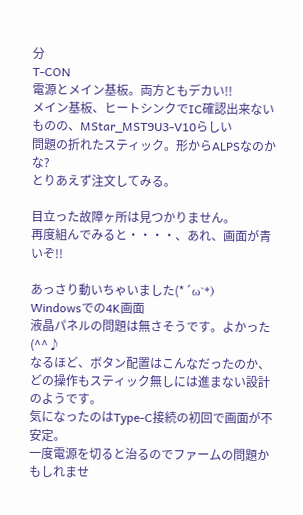分
T-CON
電源とメイン基板。両方ともデカい!!
メイン基板、ヒートシンクでIC確認出来ないものの、MStar_MST9U3-V10らしい
問題の折れたスティック。形からALPSなのかな?
とりあえず注文してみる。

目立った故障ヶ所は見つかりません。
再度組んでみると・・・・、あれ、画面が青いぞ!!

あっさり動いちゃいました(*´ω`*)
Windowsでの4K画面
液晶パネルの問題は無さそうです。よかった(^^♪
なるほど、ボタン配置はこんなだったのか、
どの操作もスティック無しには進まない設計のようです。
気になったのはType-C接続の初回で画面が不安定。
一度電源を切ると治るのでファームの問題かもしれませ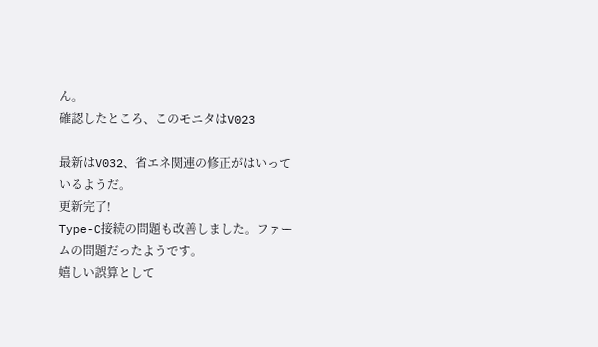ん。
確認したところ、このモニタはV023

最新はV032、省エネ関連の修正がはいっているようだ。
更新完了!
Type-C接続の問題も改善しました。ファームの問題だったようです。
嬉しい誤算として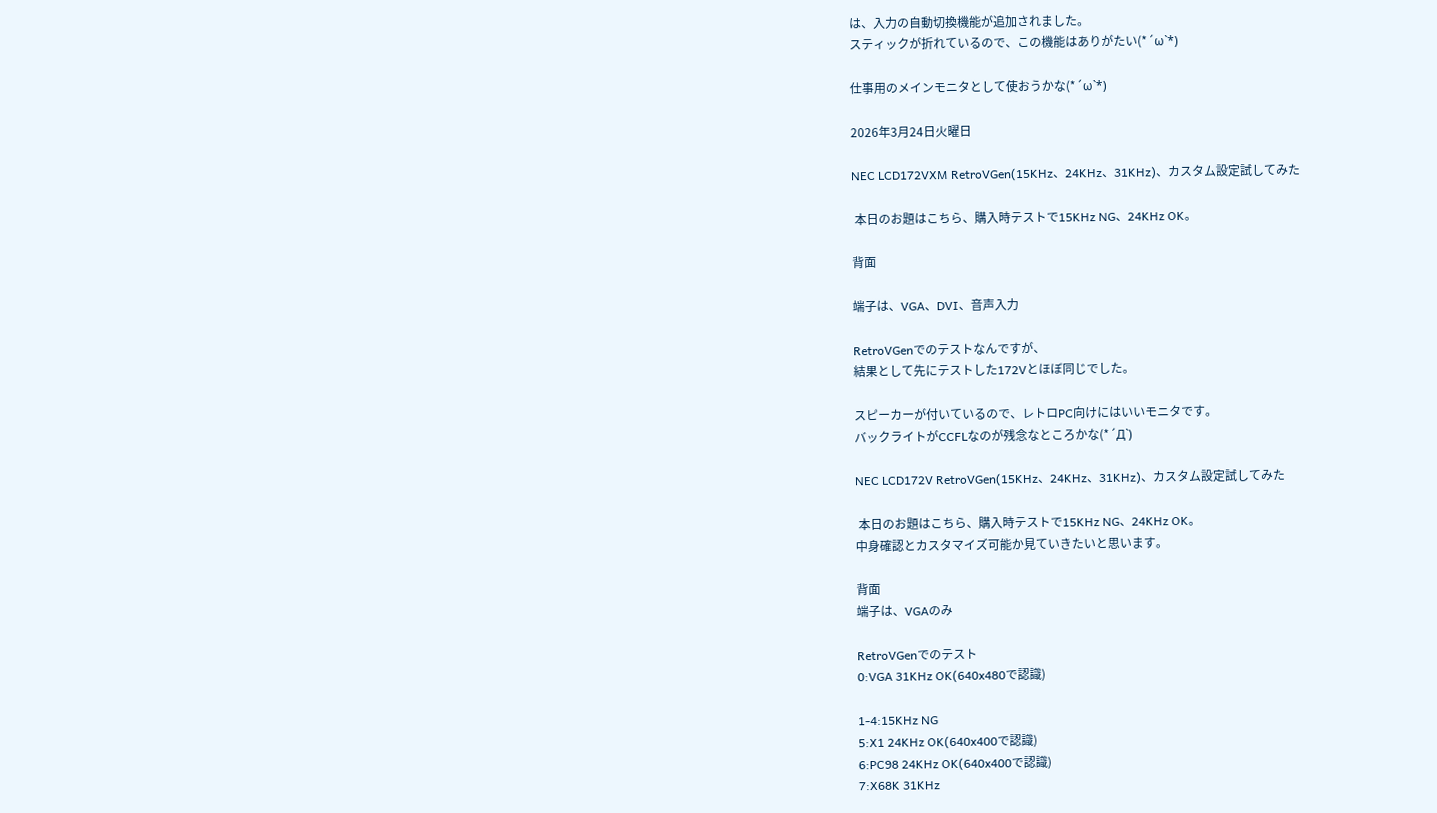は、入力の自動切換機能が追加されました。
スティックが折れているので、この機能はありがたい(*´ω`*)

仕事用のメインモニタとして使おうかな(*´ω`*)

2026年3月24日火曜日

NEC LCD172VXM RetroVGen(15KHz、24KHz、31KHz)、カスタム設定試してみた

 本日のお題はこちら、購入時テストで15KHz NG、24KHz OK。

背面

端子は、VGA、DVI、音声入力

RetroVGenでのテストなんですが、
結果として先にテストした172Vとほぼ同じでした。

スピーカーが付いているので、レトロPC向けにはいいモニタです。
バックライトがCCFLなのが残念なところかな(*´Д`)

NEC LCD172V RetroVGen(15KHz、24KHz、31KHz)、カスタム設定試してみた

 本日のお題はこちら、購入時テストで15KHz NG、24KHz OK。
中身確認とカスタマイズ可能か見ていきたいと思います。

背面
端子は、VGAのみ

RetroVGenでのテスト
0:VGA 31KHz OK(640x480で認識)

1-4:15KHz NG
5:X1 24KHz OK(640x400で認識)
6:PC98 24KHz OK(640x400で認識)
7:X68K 31KHz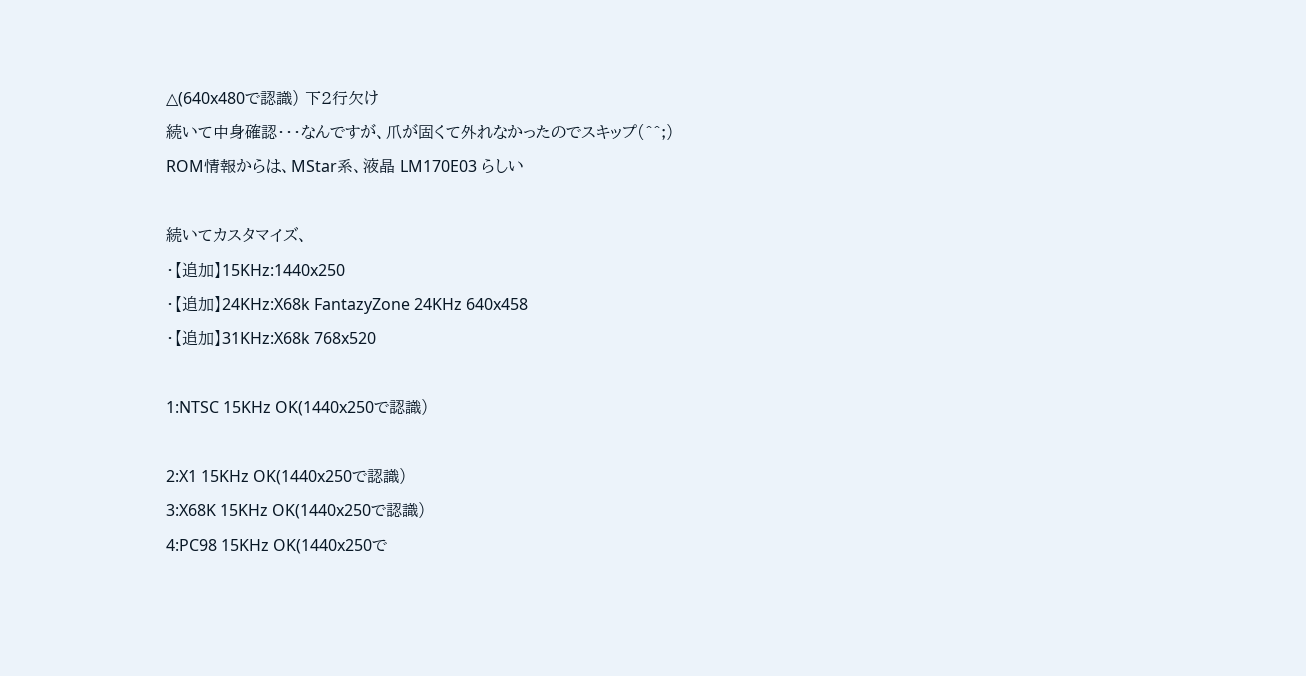△(640x480で認識) 下2行欠け
続いて中身確認・・・なんですが、爪が固くて外れなかったのでスキップ(^^;)
ROM情報からは、MStar系、液晶 LM170E03 らしい

続いてカスタマイズ、
・【追加】15KHz:1440x250
・【追加】24KHz:X68k FantazyZone 24KHz 640x458
・【追加】31KHz:X68k 768x520

1:NTSC 15KHz OK(1440x250で認識)

2:X1 15KHz OK(1440x250で認識)
3:X68K 15KHz OK(1440x250で認識)
4:PC98 15KHz OK(1440x250で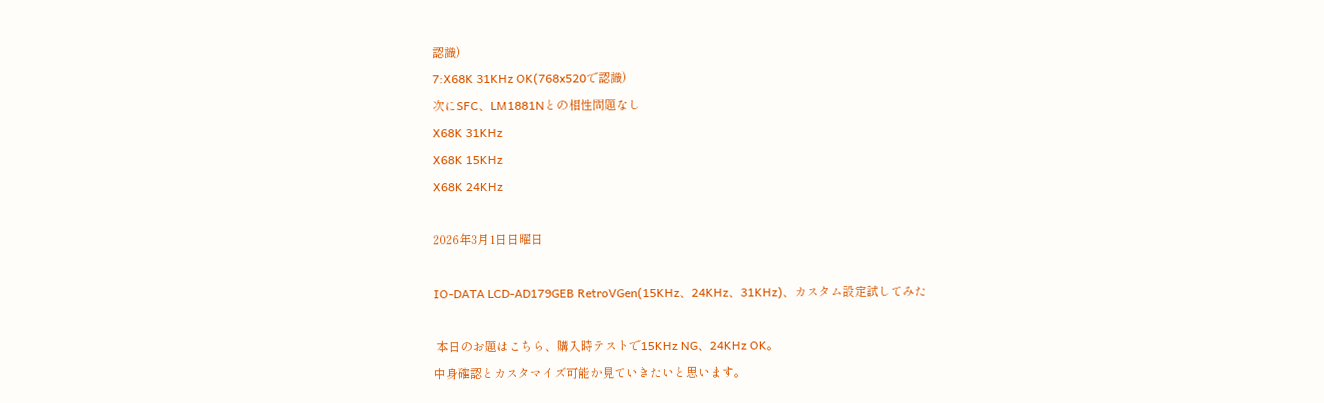認識)
7:X68K 31KHz OK(768x520で認識)
次にSFC、LM1881Nとの相性問題なし
X68K 31KHz
X68K 15KHz
X68K 24KHz

2026年3月1日日曜日

IO-DATA LCD-AD179GEB RetroVGen(15KHz、24KHz、31KHz)、カスタム設定試してみた

 本日のお題はこちら、購入時テストで15KHz NG、24KHz OK。
中身確認とカスタマイズ可能か見ていきたいと思います。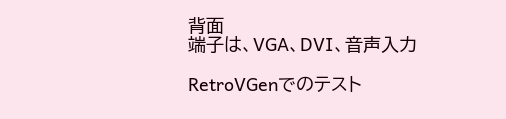背面
端子は、VGA、DVI、音声入力

RetroVGenでのテスト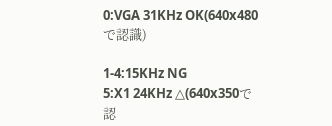0:VGA 31KHz OK(640x480で認識)

1-4:15KHz NG
5:X1 24KHz △(640x350で認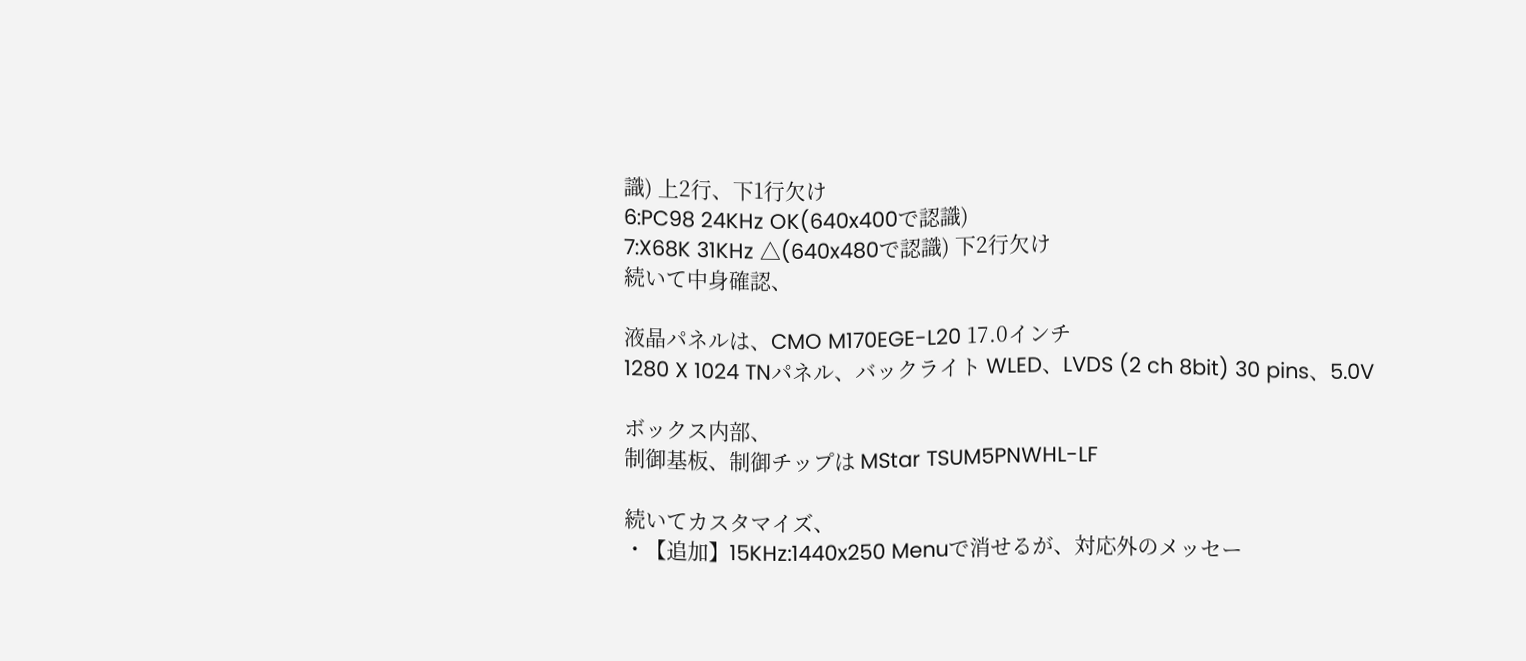識) 上2行、下1行欠け
6:PC98 24KHz OK(640x400で認識)
7:X68K 31KHz △(640x480で認識) 下2行欠け
続いて中身確認、

液晶パネルは、CMO M170EGE-L20 17.0インチ
1280 X 1024 TNパネル、バックライト WLED、LVDS (2 ch 8bit) 30 pins、5.0V

ボックス内部、
制御基板、制御チップは MStar TSUM5PNWHL-LF

続いてカスタマイズ、
・【追加】15KHz:1440x250 Menuで消せるが、対応外のメッセー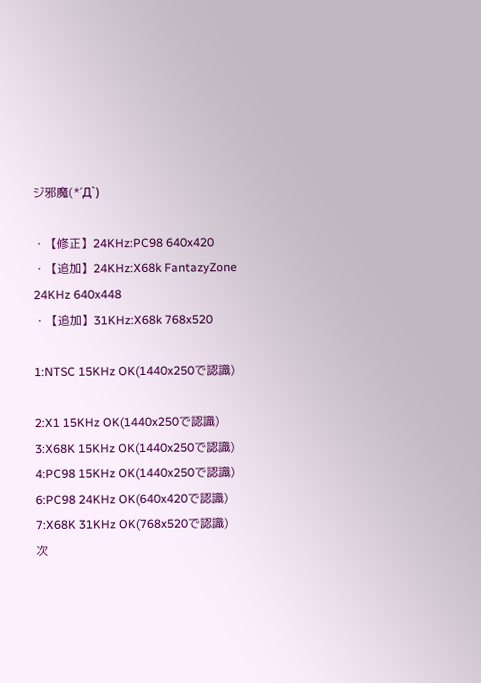ジ邪魔(*´Д`)

・【修正】24KHz:PC98 640x420
・【追加】24KHz:X68k FantazyZone 24KHz 640x448
・【追加】31KHz:X68k 768x520

1:NTSC 15KHz OK(1440x250で認識)

2:X1 15KHz OK(1440x250で認識)
3:X68K 15KHz OK(1440x250で認識)
4:PC98 15KHz OK(1440x250で認識)
6:PC98 24KHz OK(640x420で認識)
7:X68K 31KHz OK(768x520で認識)
次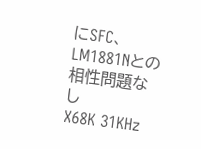にSFC、LM1881Nとの相性問題なし
X68K 31KHz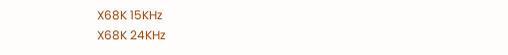X68K 15KHz
X68K 24KHz